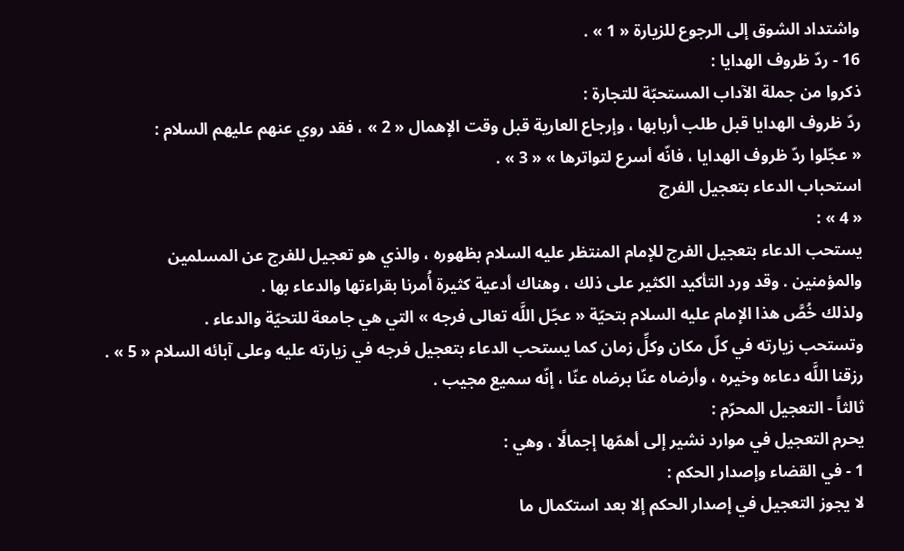واشتداد الشوق إلى الرجوع للزيارة « 1 » .
16 - ردّ ظروف الهدايا :
ذكروا من جملة الآداب المستحبّة للتجارة :
ردّ ظروف الهدايا قبل طلب أربابها ، وإرجاع العارية قبل وقت الإهمال « 2 » ، فقد روي عنهم عليهم السلام :
« عجّلوا ردّ ظروف الهدايا ، فانّه أسرع لتواترها » « 3 » .
استحباب الدعاء بتعجيل الفرج
« 4 » :
يستحب الدعاء بتعجيل الفرج للإمام المنتظر عليه السلام بظهوره ، والذي هو تعجيل للفرج عن المسلمين والمؤمنين . وقد ورد التأكيد الكثير على ذلك ، وهناك أدعية كثيرة أُمرنا بقراءتها والدعاء بها .
ولذلك خُصَّ هذا الإمام عليه السلام بتحيّة « عجّل اللَّه تعالى فرجه » التي هي جامعة للتحيّة والدعاء .
وتستحب زيارته في كلّ مكان وكلِّ زمان كما يستحب الدعاء بتعجيل فرجه في زيارته عليه وعلى آبائه السلام « 5 » .
رزقنا اللَّه دعاءه وخيره ، وأرضاه عنّا برضاه عنّا ، إنّه سميع مجيب .
ثالثاً - التعجيل المحرّم :
يحرم التعجيل في موارد نشير إلى أهمّها إجمالًا ، وهي :
1 - في القضاء وإصدار الحكم :
لا يجوز التعجيل في إصدار الحكم إلا بعد استكمال ما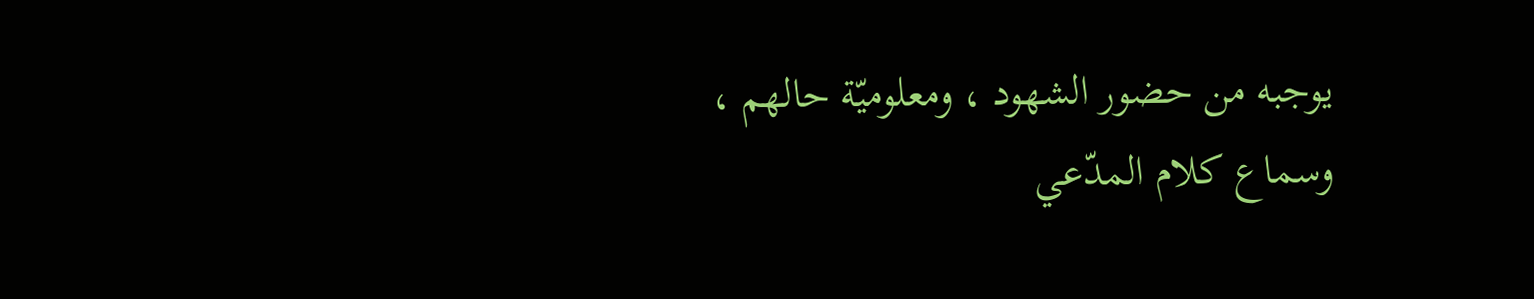يوجبه من حضور الشهود ، ومعلوميّة حالهم ، وسماع كلام المدّعي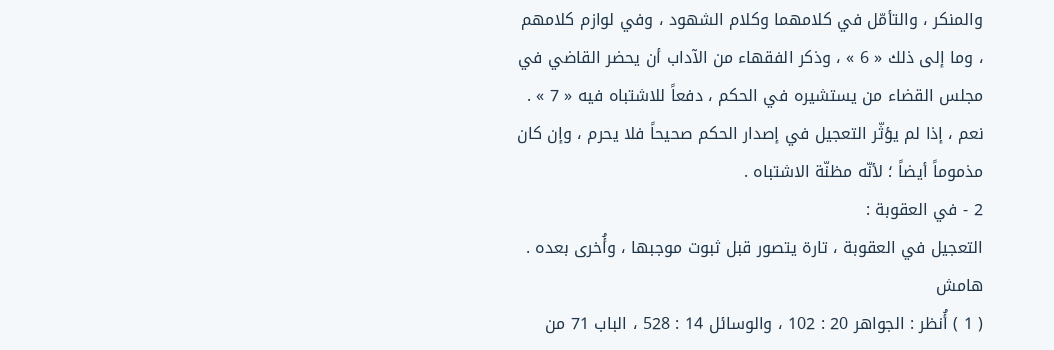والمنكر ، والتأمّل في كلامهما وكلام الشهود ، وفي لوازم كلامهم ، وما إلى ذلك « 6 » ، وذكر الفقهاء من الآداب أن يحضر القاضي في مجلس القضاء من يستشيره في الحكم ، دفعاً للاشتباه فيه « 7 » .
نعم ، إذا لم يؤثّر التعجيل في إصدار الحكم صحيحاً فلا يحرم ، وإن كان مذموماً أيضاً ؛ لأنّه مظنّة الاشتباه .
2 - في العقوبة :
التعجيل في العقوبة ، تارة يتصور قبل ثبوت موجبها ، وأُخرى بعده .
هامش
( 1 ) أُنظر : الجواهر 20 : 102 ، والوسائل 14 : 528 ، الباب 71 من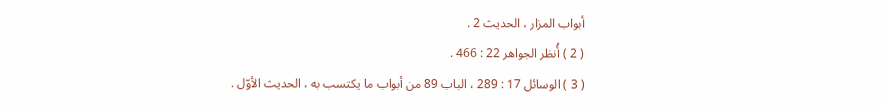أبواب المزار ، الحديث 2 .
( 2 ) أُنظر الجواهر 22 : 466 .
( 3 ) الوسائل 17 : 289 ، الباب 89 من أبواب ما يكتسب به ، الحديث الأوّل .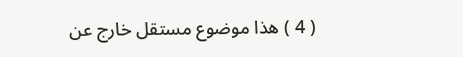( 4 ) هذا موضوع مستقل خارج عن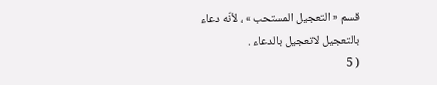قسم « التعجيل المستحب » ، لأنّه دعاء بالتعجيل لاتعجيل بالدعاء .
( 5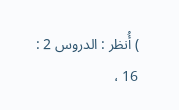) أُنظر : الدروس 2 : 16 ،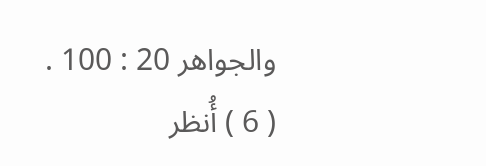والجواهر 20 : 100 .
( 6 ) أُنظر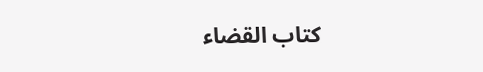كتاب القضاء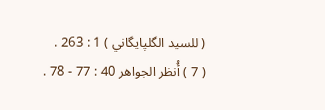( للسيد الگلپايگاني ) 1 : 263 .
( 7 ) أُنظر الجواهر 40 : 77 - 78 .